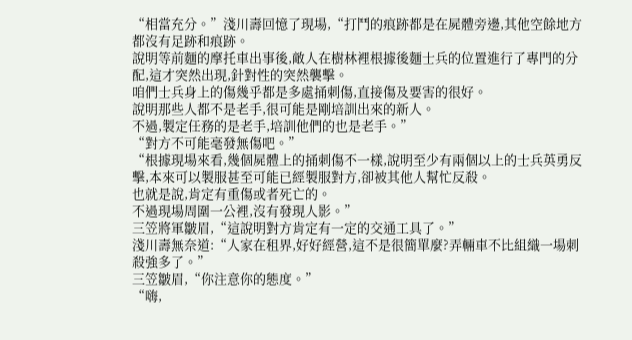“相當充分。”淺川壽回憶了現場,“打鬥的痕跡都是在屍體旁邊,其他空餘地方都沒有足跡和痕跡。
說明等前麵的摩托車出事後,敵人在樹林裡根據後麵士兵的位置進行了專門的分配,這才突然出現,針對性的突然襲擊。
咱們士兵身上的傷幾乎都是多處捅刺傷,直接傷及要害的很好。
說明那些人都不是老手,很可能是剛培訓出來的新人。
不過,製定任務的是老手,培訓他們的也是老手。”
“對方不可能毫發無傷吧。”
“根據現場來看,幾個屍體上的捅刺傷不一樣,說明至少有兩個以上的士兵英勇反擊,本來可以製服甚至可能已經製服對方,卻被其他人幫忙反殺。
也就是說,肯定有重傷或者死亡的。
不過現場周圍一公裡,沒有發現人影。”
三笠將軍皺眉,“這說明對方肯定有一定的交通工具了。”
淺川壽無奈道:“人家在租界,好好經營,這不是很簡單麼?弄輛車不比組織一場刺殺強多了。”
三笠皺眉,“你注意你的態度。”
“嗨,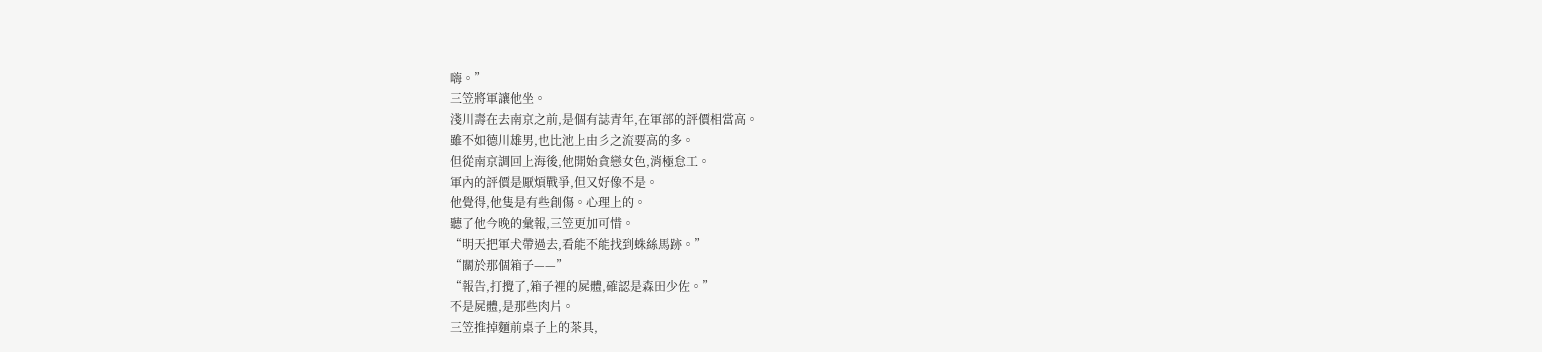嗨。”
三笠將軍讓他坐。
淺川壽在去南京之前,是個有誌青年,在軍部的評價相當高。
雖不如德川雄男,也比池上由彡之流要高的多。
但從南京調回上海後,他開始貪戀女色,消極怠工。
軍內的評價是厭煩戰爭,但又好像不是。
他覺得,他隻是有些創傷。心理上的。
聽了他今晚的彙報,三笠更加可惜。
“明天把軍犬帶過去,看能不能找到蛛絲馬跡。”
“關於那個箱子——”
“報告,打攪了,箱子裡的屍體,確認是森田少佐。”
不是屍體,是那些肉片。
三笠推掉麵前桌子上的茶具,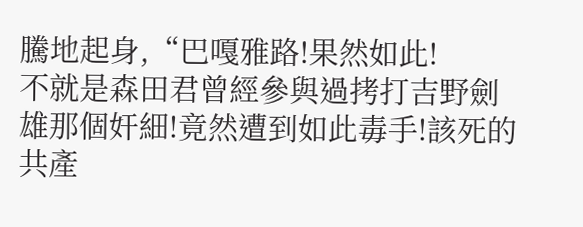騰地起身,“巴嘎雅路!果然如此!
不就是森田君曾經參與過拷打吉野劍雄那個奸細!竟然遭到如此毒手!該死的共產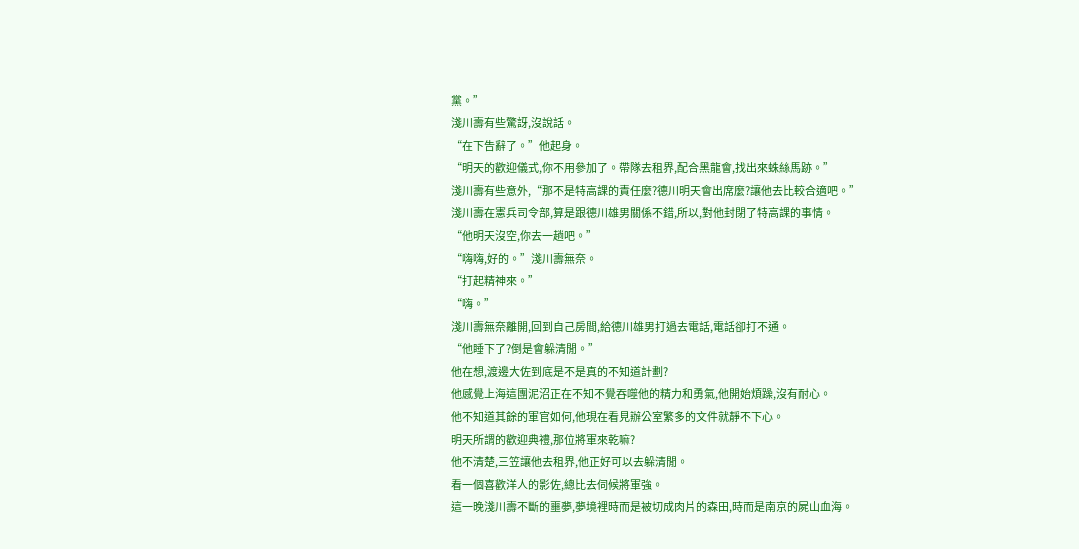黨。”
淺川壽有些驚訝,沒說話。
“在下告辭了。”他起身。
“明天的歡迎儀式,你不用參加了。帶隊去租界,配合黑龍會,找出來蛛絲馬跡。”
淺川壽有些意外,“那不是特高課的責任麼?德川明天會出席麼?讓他去比較合適吧。”
淺川壽在憲兵司令部,算是跟德川雄男關係不錯,所以,對他封閉了特高課的事情。
“他明天沒空,你去一趟吧。”
“嗨嗨,好的。”淺川壽無奈。
“打起精神來。”
“嗨。”
淺川壽無奈離開,回到自己房間,給德川雄男打過去電話,電話卻打不通。
“他睡下了?倒是會躲清閒。”
他在想,渡邊大佐到底是不是真的不知道計劃?
他感覺上海這團泥沼正在不知不覺吞噬他的精力和勇氣,他開始煩躁,沒有耐心。
他不知道其餘的軍官如何,他現在看見辦公室繁多的文件就靜不下心。
明天所謂的歡迎典禮,那位將軍來乾嘛?
他不清楚,三笠讓他去租界,他正好可以去躲清閒。
看一個喜歡洋人的影佐,總比去伺候將軍強。
這一晚淺川壽不斷的噩夢,夢境裡時而是被切成肉片的森田,時而是南京的屍山血海。